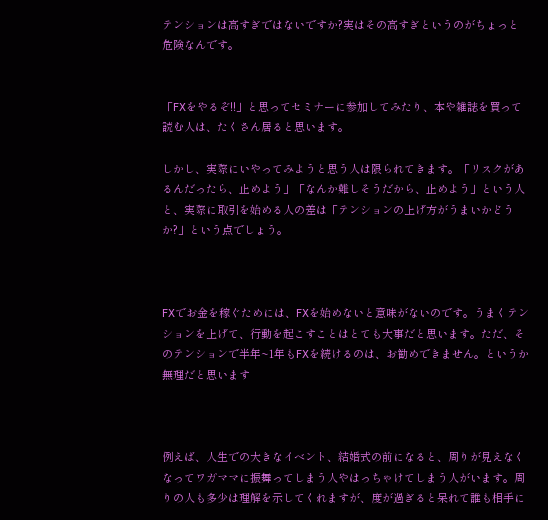テンションは高すぎではないですか?実はその高すぎというのがちょっと危険なんです。


「FXをやるぞ!!」と思ってセミナーに参加してみたり、本や雑誌を買って読む人は、たくさん居ると思います。

しかし、実際にいやってみようと思う人は限られてきます。「リスクがあるんだったら、止めよう」「なんか難しそうだから、止めよう」という人と、実際に取引を始める人の差は「テンションの上げ方がうまいかどうか?」という点でしょう。



FXでお金を稼ぐためには、FXを始めないと意味がないのです。うまくテンションを上げて、行動を起こすことはとても大事だと思います。ただ、そのテンションで半年~1年もFXを続けるのは、お勧めできません。というか無理だと思います



例えば、人生での大きなイベント、結婚式の前になると、周りが見えなくなってワガママに振舞ってしまう人やはっちゃけてしまう人がいます。周りの人も多少は理解を示してくれますが、度が過ぎると呆れて誰も相手に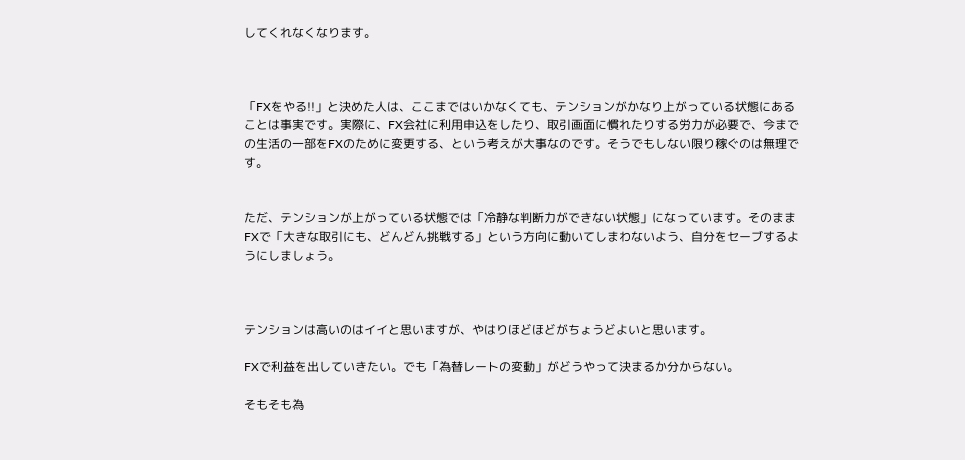してくれなくなります。



「FXをやる!!」と決めた人は、ここまではいかなくても、テンションがかなり上がっている状態にあることは事実です。実際に、FX会社に利用申込をしたり、取引画面に慣れたりする労力が必要で、今までの生活の一部をFXのために変更する、という考えが大事なのです。そうでもしない限り稼ぐのは無理です。


ただ、テンションが上がっている状態では「冷静な判断力ができない状態」になっています。そのままFXで「大きな取引にも、どんどん挑戦する」という方向に動いてしまわないよう、自分をセーブするようにしましょう。



テンションは高いのはイイと思いますが、やはりほどほどがちょうどよいと思います。

FXで利益を出していきたい。でも「為替レートの変動」がどうやって決まるか分からない。

そもそも為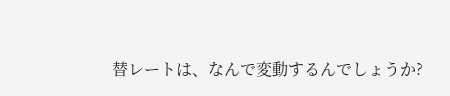替レートは、なんで変動するんでしょうか?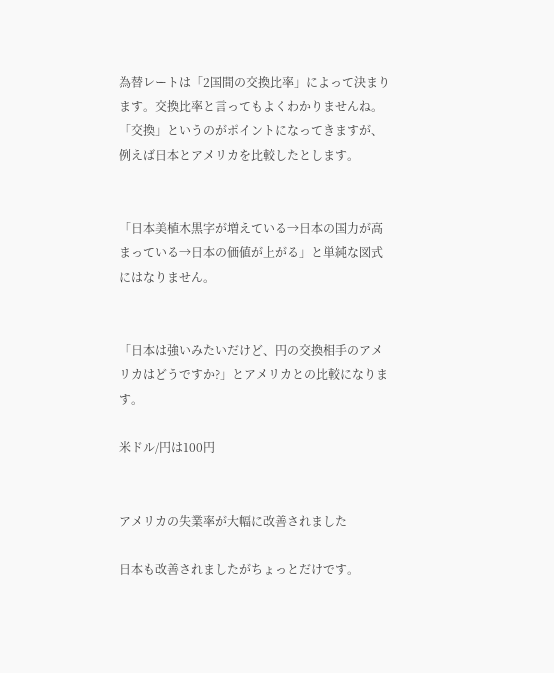為替レートは「2国間の交換比率」によって決まります。交換比率と言ってもよくわかりませんね。「交換」というのがポイントになってきますが、例えば日本とアメリカを比較したとします。


「日本美植木黒字が増えている→日本の国力が高まっている→日本の価値が上がる」と単純な図式にはなりません。


「日本は強いみたいだけど、円の交換相手のアメリカはどうですか?」とアメリカとの比較になります。

米ドル/円は100円


アメリカの失業率が大幅に改善されました

日本も改善されましたがちょっとだけです。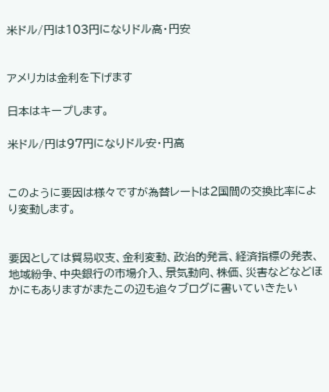米ドル/円は103円になりドル高・円安


アメリカは金利を下げます

日本はキープします。

米ドル/円は97円になりドル安・円高


このように要因は様々ですが為替レートは2国間の交換比率により変動します。


要因としては貿易収支、金利変動、政治的発言、経済指標の発表、地域紛争、中央銀行の市場介入、景気動向、株価、災害などなどほかにもありますがまたこの辺も追々ブログに書いていきたい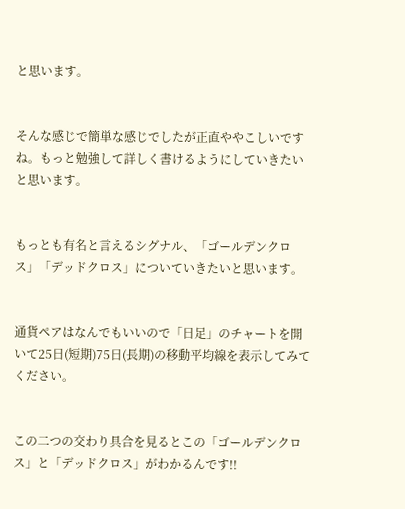と思います。


そんな感じで簡単な感じでしたが正直ややこしいですね。もっと勉強して詳しく書けるようにしていきたいと思います。


もっとも有名と言えるシグナル、「ゴールデンクロス」「デッドクロス」についていきたいと思います。


通貨ペアはなんでもいいので「日足」のチャートを開いて25日(短期)75日(長期)の移動平均線を表示してみてください。


この二つの交わり具合を見るとこの「ゴールデンクロス」と「デッドクロス」がわかるんです!!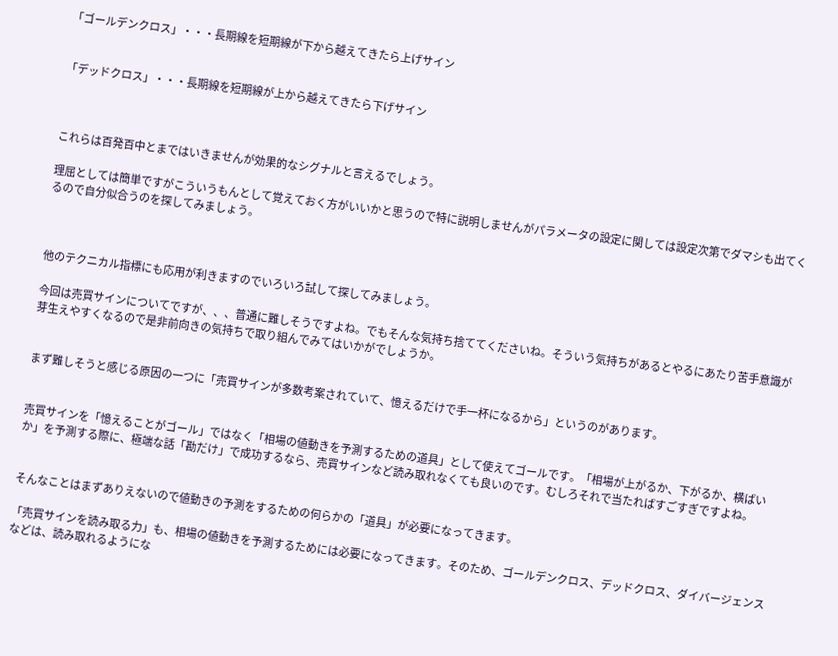「ゴールデンクロス」・・・長期線を短期線が下から越えてきたら上げサイン


「デッドクロス」・・・長期線を短期線が上から越えてきたら下げサイン



これらは百発百中とまではいきませんが効果的なシグナルと言えるでしょう。

理屈としては簡単ですがこういうもんとして覚えておく方がいいかと思うので特に説明しませんがパラメータの設定に関しては設定次第でダマシも出てくるので自分似合うのを探してみましょう。



他のテクニカル指標にも応用が利きますのでいろいろ試して探してみましょう。

今回は売買サインについてですが、、、普通に難しそうですよね。でもそんな気持ち捨ててくださいね。そういう気持ちがあるとやるにあたり苦手意識が芽生えやすくなるので是非前向きの気持ちで取り組んでみてはいかがでしょうか。


まず難しそうと感じる原因の一つに「売買サインが多数考案されていて、憶えるだけで手一杯になるから」というのがあります。


売買サインを「憶えることがゴール」ではなく「相場の値動きを予測するための道具」として使えてゴールです。「相場が上がるか、下がるか、横ばいか」を予測する際に、極端な話「勘だけ」で成功するなら、売買サインなど読み取れなくても良いのです。むしろそれで当たればすごすぎですよね。


そんなことはまずありえないので値動きの予測をするための何らかの「道具」が必要になってきます。

「売買サインを読み取る力」も、相場の値動きを予測するためには必要になってきます。そのため、ゴールデンクロス、デッドクロス、ダイバージェンスなどは、読み取れるようにな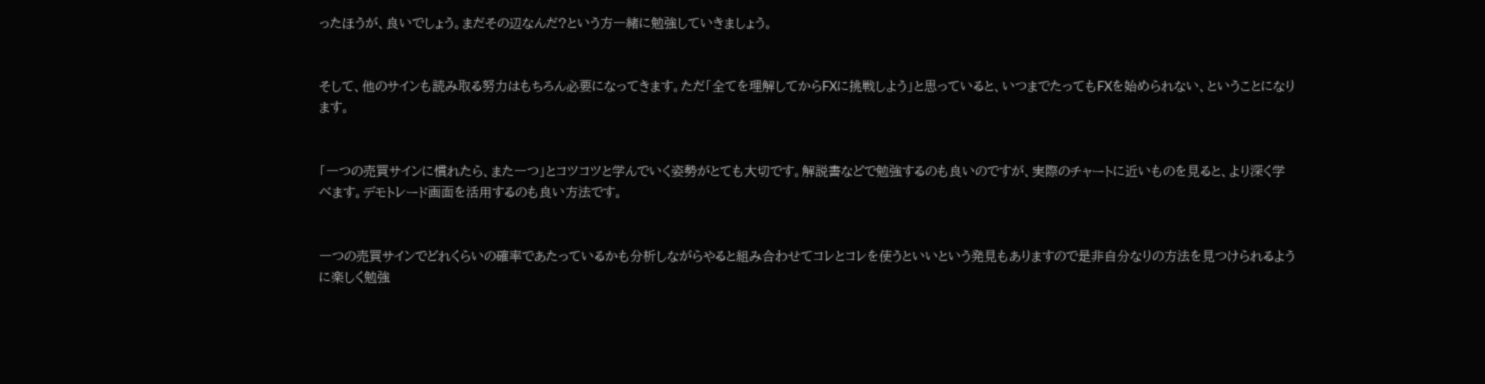ったほうが、良いでしょう。まだその辺なんだ?という方一緒に勉強していきましょう。


そして、他のサインも読み取る努力はもちろん必要になってきます。ただ「全てを理解してからFXに挑戦しよう」と思っていると、いつまでたってもFXを始められない、ということになります。


「一つの売買サインに慣れたら、また一つ」とコツコツと学んでいく姿勢がとても大切です。解説書などで勉強するのも良いのですが、実際のチャートに近いものを見ると、より深く学べます。デモトレード画面を活用するのも良い方法です。


一つの売買サインでどれくらいの確率であたっているかも分析しながらやると組み合わせてコレとコレを使うといいという発見もありますので是非自分なりの方法を見つけられるように楽しく勉強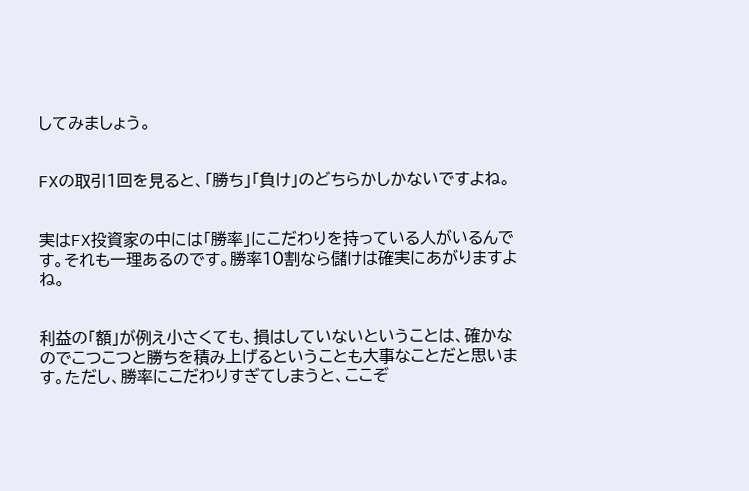してみましょう。


FXの取引1回を見ると、「勝ち」「負け」のどちらかしかないですよね。


実はFX投資家の中には「勝率」にこだわりを持っている人がいるんです。それも一理あるのです。勝率10割なら儲けは確実にあがりますよね。


利益の「額」が例え小さくても、損はしていないということは、確かなのでこつこつと勝ちを積み上げるということも大事なことだと思います。ただし、勝率にこだわりすぎてしまうと、ここぞ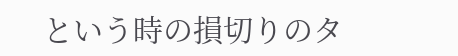という時の損切りのタ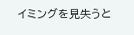イミングを見失うと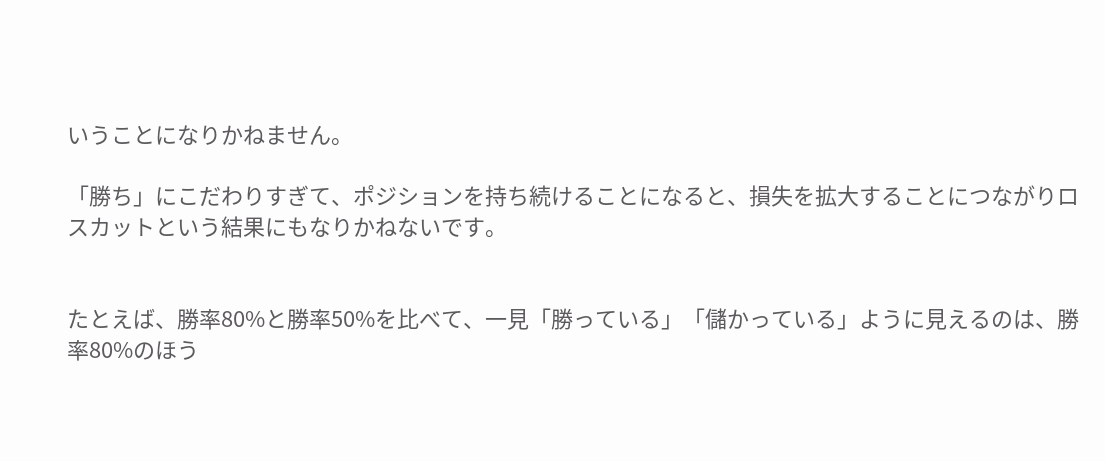いうことになりかねません。

「勝ち」にこだわりすぎて、ポジションを持ち続けることになると、損失を拡大することにつながりロスカットという結果にもなりかねないです。


たとえば、勝率80%と勝率50%を比べて、一見「勝っている」「儲かっている」ように見えるのは、勝率80%のほう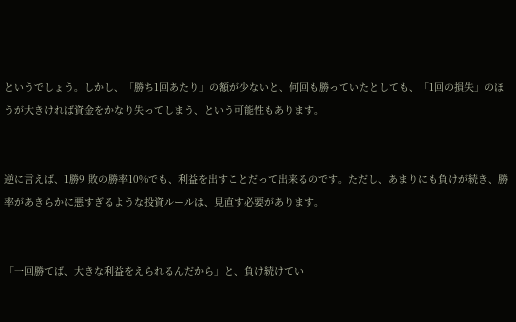というでしょう。しかし、「勝ち1回あたり」の額が少ないと、何回も勝っていたとしても、「1回の損失」のほうが大きければ資金をかなり失ってしまう、という可能性もあります。


逆に言えば、1勝9 敗の勝率10%でも、利益を出すことだって出来るのです。ただし、あまりにも負けが続き、勝率があきらかに悪すぎるような投資ルールは、見直す必要があります。


「一回勝てば、大きな利益をえられるんだから」と、負け続けてい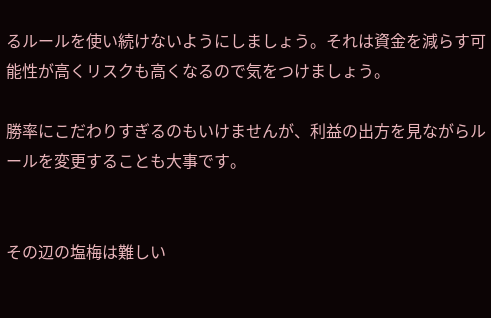るルールを使い続けないようにしましょう。それは資金を減らす可能性が高くリスクも高くなるので気をつけましょう。

勝率にこだわりすぎるのもいけませんが、利益の出方を見ながらルールを変更することも大事です。


その辺の塩梅は難しい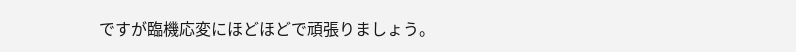ですが臨機応変にほどほどで頑張りましょう。